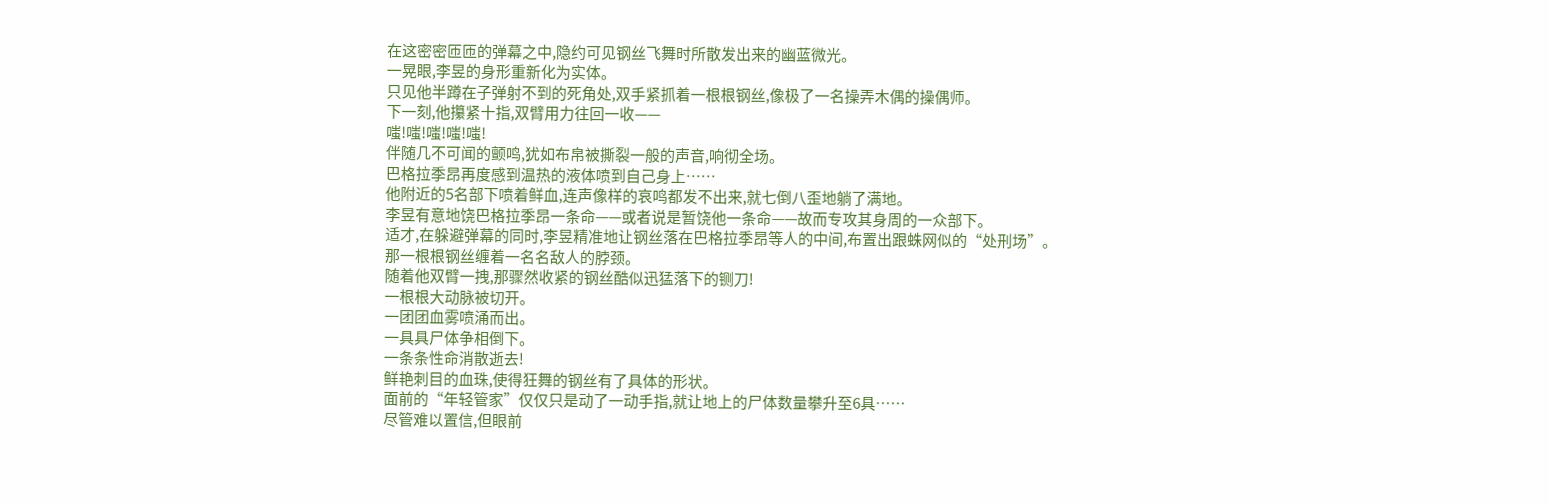在这密密匝匝的弹幕之中,隐约可见钢丝飞舞时所散发出来的幽蓝微光。
一晃眼,李昱的身形重新化为实体。
只见他半蹲在子弹射不到的死角处,双手紧抓着一根根钢丝,像极了一名操弄木偶的操偶师。
下一刻,他攥紧十指,双臂用力往回一收——
嗤!嗤!嗤!嗤!嗤!
伴随几不可闻的颤鸣,犹如布帛被撕裂一般的声音,响彻全场。
巴格拉季昂再度感到温热的液体喷到自己身上……
他附近的5名部下喷着鲜血,连声像样的哀鸣都发不出来,就七倒八歪地躺了满地。
李昱有意地饶巴格拉季昂一条命——或者说是暂饶他一条命——故而专攻其身周的一众部下。
适才,在躲避弹幕的同时,李昱精准地让钢丝落在巴格拉季昂等人的中间,布置出跟蛛网似的“处刑场”。
那一根根钢丝缠着一名名敌人的脖颈。
随着他双臂一拽,那骤然收紧的钢丝酷似迅猛落下的铡刀!
一根根大动脉被切开。
一团团血雾喷涌而出。
一具具尸体争相倒下。
一条条性命消散逝去!
鲜艳刺目的血珠,使得狂舞的钢丝有了具体的形状。
面前的“年轻管家”仅仅只是动了一动手指,就让地上的尸体数量攀升至6具……
尽管难以置信,但眼前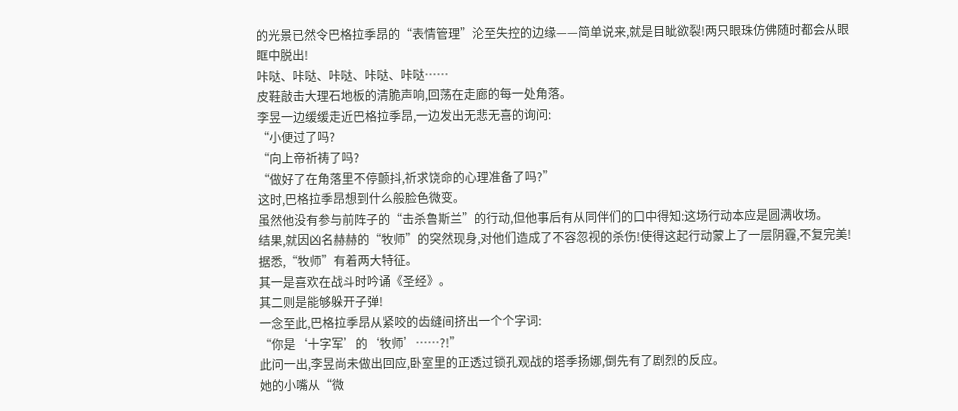的光景已然令巴格拉季昂的“表情管理”沦至失控的边缘——简单说来,就是目眦欲裂!两只眼珠仿佛随时都会从眼眶中脱出!
咔哒、咔哒、咔哒、咔哒、咔哒……
皮鞋敲击大理石地板的清脆声响,回荡在走廊的每一处角落。
李昱一边缓缓走近巴格拉季昂,一边发出无悲无喜的询问:
“小便过了吗?
“向上帝祈祷了吗?
“做好了在角落里不停颤抖,祈求饶命的心理准备了吗?”
这时,巴格拉季昂想到什么般脸色微变。
虽然他没有参与前阵子的“击杀鲁斯兰”的行动,但他事后有从同伴们的口中得知:这场行动本应是圆满收场。
结果,就因凶名赫赫的“牧师”的突然现身,对他们造成了不容忽视的杀伤!使得这起行动蒙上了一层阴霾,不复完美!
据悉,“牧师”有着两大特征。
其一是喜欢在战斗时吟诵《圣经》。
其二则是能够躲开子弹!
一念至此,巴格拉季昂从紧咬的齿缝间挤出一个个字词:
“你是‘十字军’的‘牧师’……?!”
此问一出,李昱尚未做出回应,卧室里的正透过锁孔观战的塔季扬娜,倒先有了剧烈的反应。
她的小嘴从“微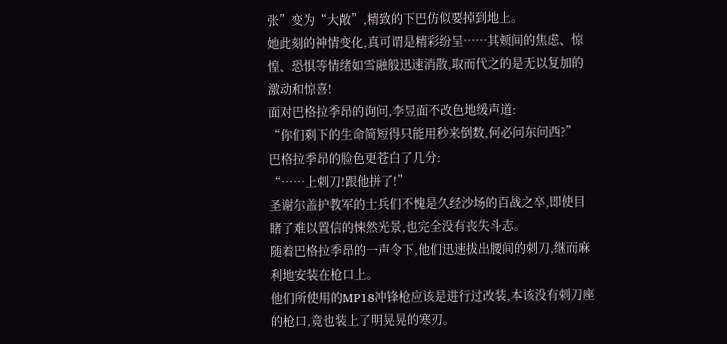张”变为“大敞”,精致的下巴仿似要掉到地上。
她此刻的神情变化,真可谓是精彩纷呈……其颊间的焦虑、惊惶、恐惧等情绪如雪融般迅速消散,取而代之的是无以复加的激动和惊喜!
面对巴格拉季昂的询问,李昱面不改色地缓声道:
“你们剩下的生命简短得只能用秒来倒数,何必问东问西?”
巴格拉季昂的脸色更苍白了几分:
“……上刺刀!跟他拼了!”
圣谢尔盖护教军的士兵们不愧是久经沙场的百战之卒,即使目睹了难以置信的悚然光景,也完全没有丧失斗志。
随着巴格拉季昂的一声令下,他们迅速拔出腰间的刺刀,继而麻利地安装在枪口上。
他们所使用的MP18冲锋枪应该是进行过改装,本该没有刺刀座的枪口,竟也装上了明晃晃的寒刃。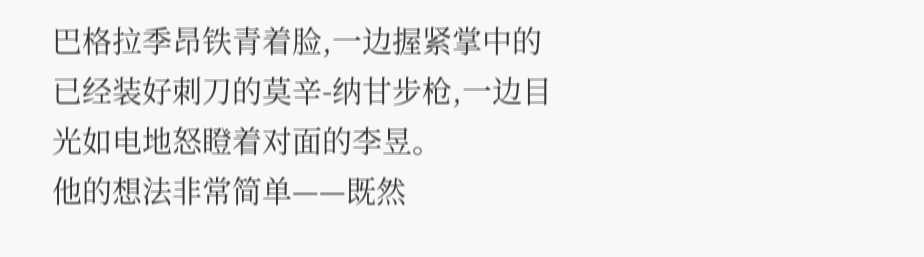巴格拉季昂铁青着脸,一边握紧掌中的已经装好刺刀的莫辛-纳甘步枪,一边目光如电地怒瞪着对面的李昱。
他的想法非常简单——既然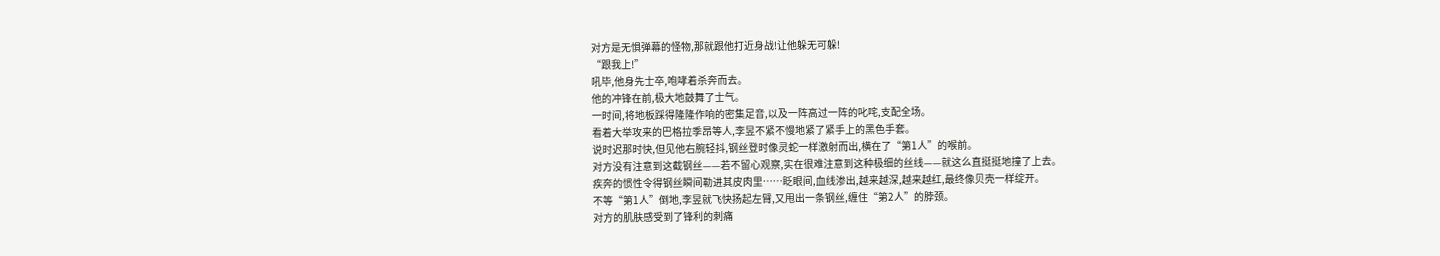对方是无惧弹幕的怪物,那就跟他打近身战!让他躲无可躲!
“跟我上!”
吼毕,他身先士卒,咆哮着杀奔而去。
他的冲锋在前,极大地鼓舞了士气。
一时间,将地板踩得隆隆作响的密集足音,以及一阵高过一阵的叱咤,支配全场。
看着大举攻来的巴格拉季昂等人,李昱不紧不慢地紧了紧手上的黑色手套。
说时迟那时快,但见他右腕轻抖,钢丝登时像灵蛇一样激射而出,横在了“第1人”的喉前。
对方没有注意到这截钢丝——若不留心观察,实在很难注意到这种极细的丝线——就这么直挺挺地撞了上去。
疾奔的惯性令得钢丝瞬间勒进其皮肉里……眨眼间,血线渗出,越来越深,越来越红,最终像贝壳一样绽开。
不等“第1人”倒地,李昱就飞快扬起左臂,又甩出一条钢丝,缠住“第2人”的脖颈。
对方的肌肤感受到了锋利的刺痛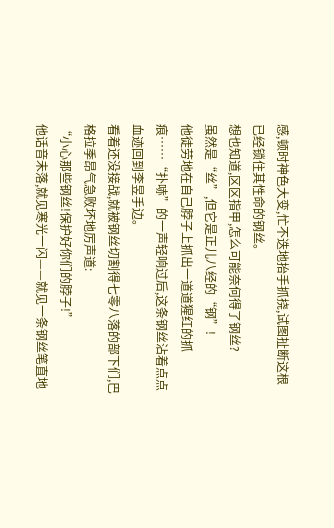感,顿时神色大变,忙不迭地抬手抓挠,试图扯断这根已经锁住其性命的钢丝。
想也知道,区区指甲,怎么可能奈何得了钢丝?
虽然是“丝”,但它是正儿八经的“钢”!
他徒劳地在自己脖子上抓出一道道猩红的抓痕……“扑哧”的一声轻响过后,这条钢丝沾着点点血迹回到李昱手边。
看着还没接战,就被钢丝切割得七零八落的部下们,巴格拉季昂气急败坏地厉声道:
“小心那些钢丝!保护好你们的脖子!”
他话音未落,就见寒光一闪——就见一条钢丝笔直地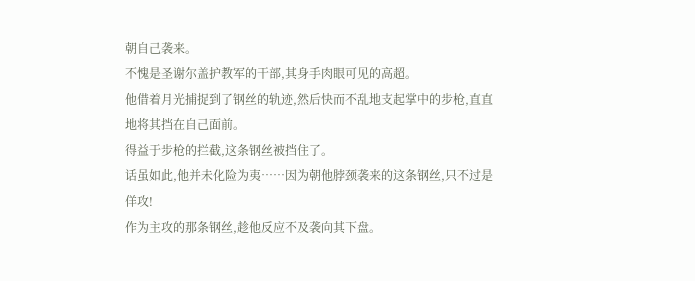朝自己袭来。
不愧是圣谢尔盖护教军的干部,其身手肉眼可见的高超。
他借着月光捕捉到了钢丝的轨迹,然后快而不乱地支起掌中的步枪,直直地将其挡在自己面前。
得益于步枪的拦截,这条钢丝被挡住了。
话虽如此,他并未化险为夷……因为朝他脖颈袭来的这条钢丝,只不过是佯攻!
作为主攻的那条钢丝,趁他反应不及袭向其下盘。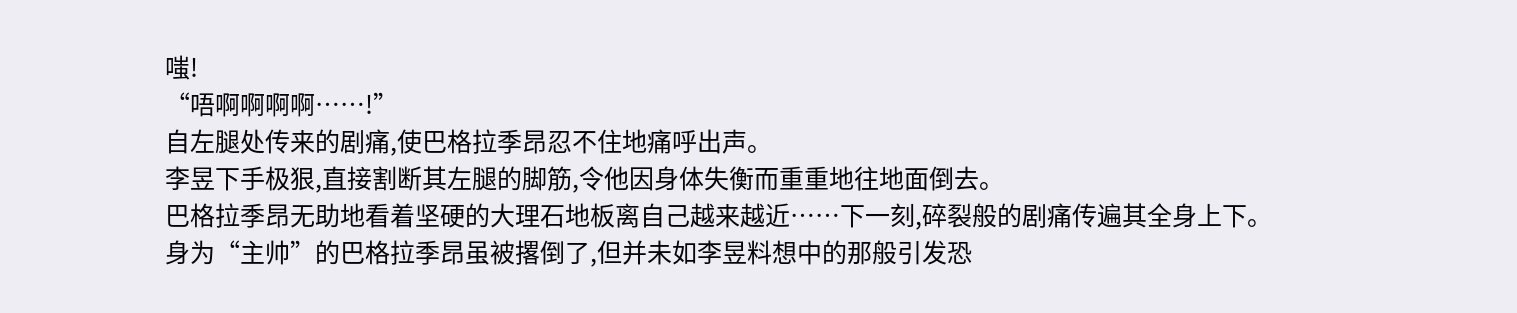嗤!
“唔啊啊啊啊……!”
自左腿处传来的剧痛,使巴格拉季昂忍不住地痛呼出声。
李昱下手极狠,直接割断其左腿的脚筋,令他因身体失衡而重重地往地面倒去。
巴格拉季昂无助地看着坚硬的大理石地板离自己越来越近……下一刻,碎裂般的剧痛传遍其全身上下。
身为“主帅”的巴格拉季昂虽被撂倒了,但并未如李昱料想中的那般引发恐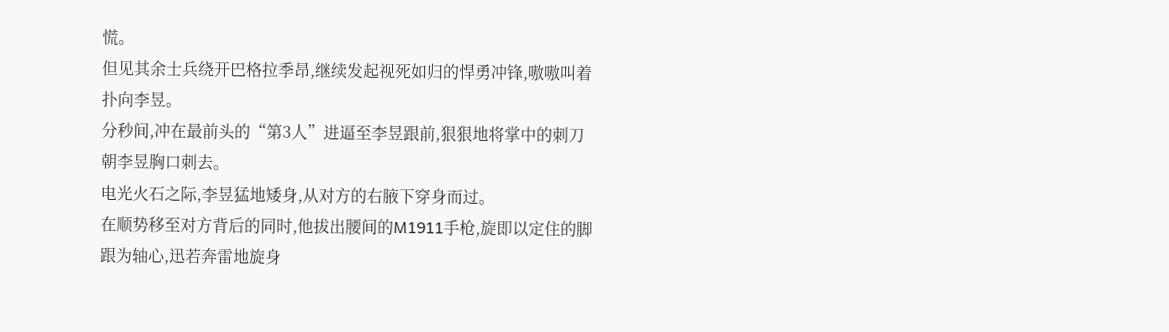慌。
但见其余士兵绕开巴格拉季昂,继续发起视死如归的悍勇冲锋,嗷嗷叫着扑向李昱。
分秒间,冲在最前头的“第3人”进逼至李昱跟前,狠狠地将掌中的刺刀朝李昱胸口刺去。
电光火石之际,李昱猛地矮身,从对方的右腋下穿身而过。
在顺势移至对方背后的同时,他拔出腰间的M1911手枪,旋即以定住的脚跟为轴心,迅若奔雷地旋身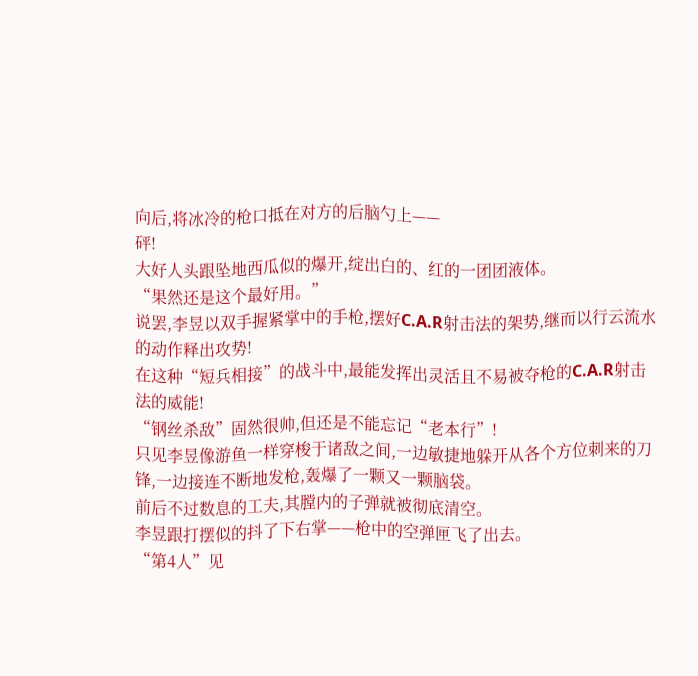向后,将冰冷的枪口抵在对方的后脑勺上——
砰!
大好人头跟坠地西瓜似的爆开,绽出白的、红的一团团液体。
“果然还是这个最好用。”
说罢,李昱以双手握紧掌中的手枪,摆好C.A.R射击法的架势,继而以行云流水的动作释出攻势!
在这种“短兵相接”的战斗中,最能发挥出灵活且不易被夺枪的C.A.R射击法的威能!
“钢丝杀敌”固然很帅,但还是不能忘记“老本行”!
只见李昱像游鱼一样穿梭于诸敌之间,一边敏捷地躲开从各个方位刺来的刀锋,一边接连不断地发枪,轰爆了一颗又一颗脑袋。
前后不过数息的工夫,其膛内的子弹就被彻底清空。
李昱跟打摆似的抖了下右掌——枪中的空弹匣飞了出去。
“第4人”见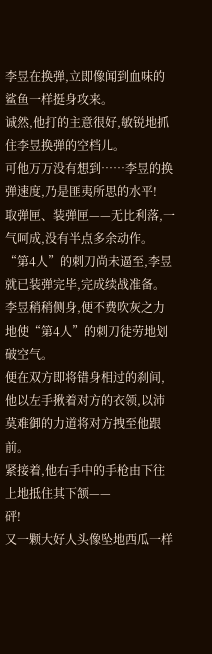李昱在换弹,立即像闻到血味的鲨鱼一样挺身攻来。
诚然,他打的主意很好,敏锐地抓住李昱换弹的空档儿。
可他万万没有想到……李昱的换弹速度,乃是匪夷所思的水平!
取弹匣、装弹匣——无比利落,一气呵成,没有半点多余动作。
“第4人”的刺刀尚未逼至,李昱就已装弹完毕,完成续战准备。
李昱稍稍侧身,便不费吹灰之力地使“第4人”的刺刀徒劳地划破空气。
便在双方即将错身相过的刹间,他以左手揪着对方的衣领,以沛莫难御的力道将对方拽至他跟前。
紧接着,他右手中的手枪由下往上地抵住其下颔——
砰!
又一颗大好人头像坠地西瓜一样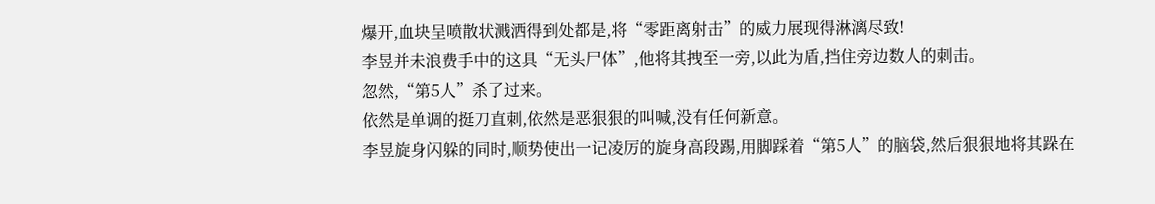爆开,血块呈喷散状溅洒得到处都是,将“零距离射击”的威力展现得淋漓尽致!
李昱并未浪费手中的这具“无头尸体”,他将其拽至一旁,以此为盾,挡住旁边数人的刺击。
忽然,“第5人”杀了过来。
依然是单调的挺刀直刺,依然是恶狠狠的叫喊,没有任何新意。
李昱旋身闪躲的同时,顺势使出一记凌厉的旋身高段踢,用脚踩着“第5人”的脑袋,然后狠狠地将其跺在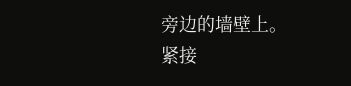旁边的墙壁上。
紧接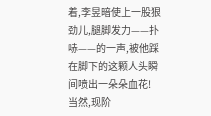着,李昱暗使上一股狠劲儿,腿脚发力——扑哧——的一声,被他踩在脚下的这颗人头瞬间喷出一朵朵血花!
当然,现阶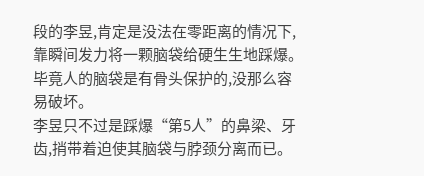段的李昱,肯定是没法在零距离的情况下,靠瞬间发力将一颗脑袋给硬生生地踩爆。
毕竟人的脑袋是有骨头保护的,没那么容易破坏。
李昱只不过是踩爆“第5人”的鼻梁、牙齿,捎带着迫使其脑袋与脖颈分离而已。